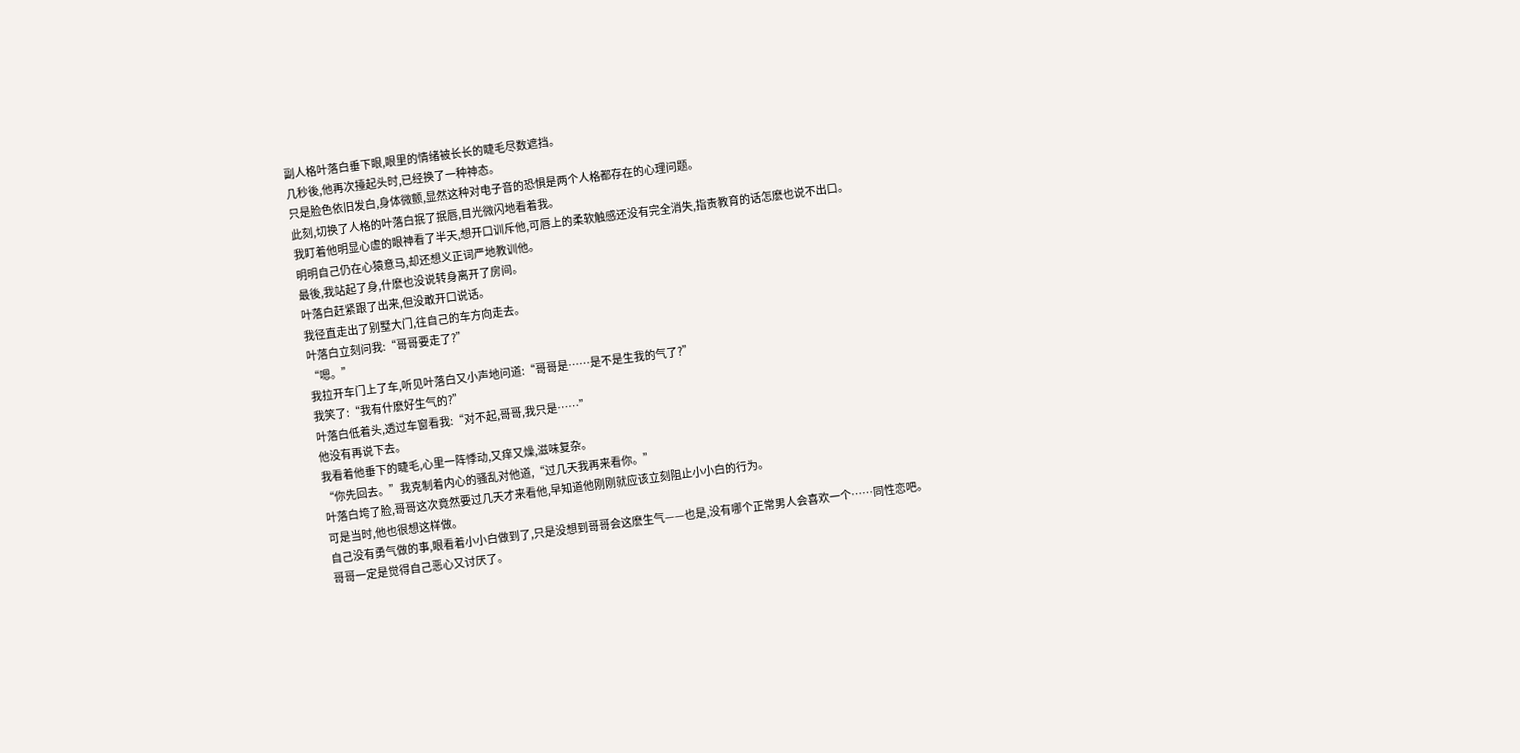副人格叶落白垂下眼,眼里的情绪被长长的睫毛尽数遮挡。
几秒後,他再次擡起头时,已经换了一种神态。
只是脸色依旧发白,身体微颤,显然这种对电子音的恐惧是两个人格都存在的心理问题。
此刻,切换了人格的叶落白抿了抿唇,目光微闪地看着我。
我盯着他明显心虚的眼神看了半天,想开口训斥他,可唇上的柔软触感还没有完全消失,指责教育的话怎麽也说不出口。
明明自己仍在心猿意马,却还想义正词严地教训他。
最後,我站起了身,什麽也没说转身离开了房间。
叶落白赶紧跟了出来,但没敢开口说话。
我径直走出了别墅大门,往自己的车方向走去。
叶落白立刻问我:“哥哥要走了?”
“嗯。”
我拉开车门上了车,听见叶落白又小声地问道:“哥哥是……是不是生我的气了?”
我笑了:“我有什麽好生气的?”
叶落白低着头,透过车窗看我:“对不起,哥哥,我只是……”
他没有再说下去。
我看着他垂下的睫毛,心里一阵悸动,又痒又燥,滋味复杂。
“你先回去。”我克制着内心的骚乱对他道,“过几天我再来看你。”
叶落白垮了脸,哥哥这次竟然要过几天才来看他,早知道他刚刚就应该立刻阻止小小白的行为。
可是当时,他也很想这样做。
自己没有勇气做的事,眼看着小小白做到了,只是没想到哥哥会这麽生气——也是,没有哪个正常男人会喜欢一个……同性恋吧。
哥哥一定是觉得自己恶心又讨厌了。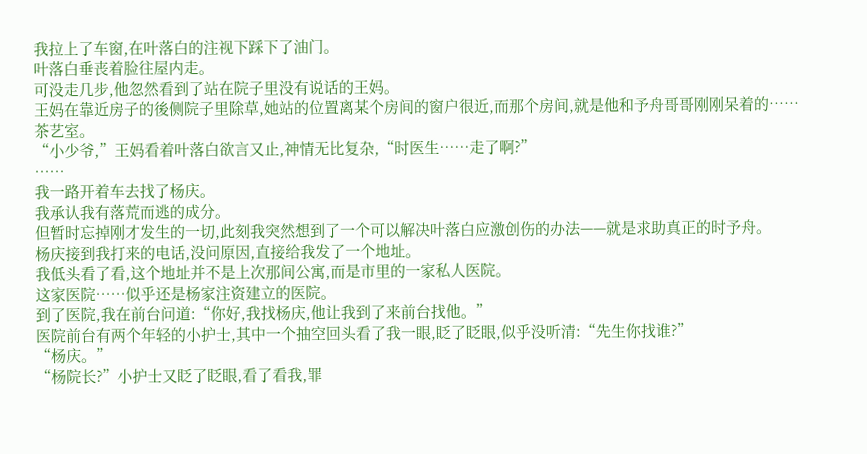我拉上了车窗,在叶落白的注视下踩下了油门。
叶落白垂丧着脸往屋内走。
可没走几步,他忽然看到了站在院子里没有说话的王妈。
王妈在靠近房子的後侧院子里除草,她站的位置离某个房间的窗户很近,而那个房间,就是他和予舟哥哥刚刚呆着的……茶艺室。
“小少爷,”王妈看着叶落白欲言又止,神情无比复杂,“时医生……走了啊?”
……
我一路开着车去找了杨庆。
我承认我有落荒而逃的成分。
但暂时忘掉刚才发生的一切,此刻我突然想到了一个可以解决叶落白应激创伤的办法——就是求助真正的时予舟。
杨庆接到我打来的电话,没问原因,直接给我发了一个地址。
我低头看了看,这个地址并不是上次那间公寓,而是市里的一家私人医院。
这家医院……似乎还是杨家注资建立的医院。
到了医院,我在前台问道:“你好,我找杨庆,他让我到了来前台找他。”
医院前台有两个年轻的小护士,其中一个抽空回头看了我一眼,眨了眨眼,似乎没听清:“先生你找谁?”
“杨庆。”
“杨院长?”小护士又眨了眨眼,看了看我,罪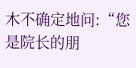木不确定地问:“您是院长的朋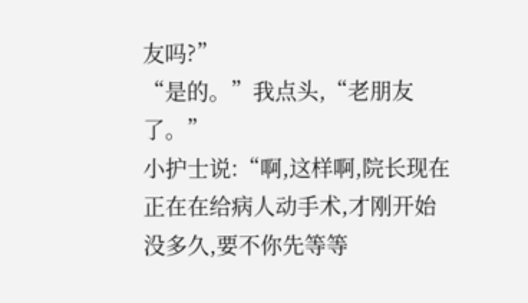友吗?”
“是的。”我点头,“老朋友了。”
小护士说:“啊,这样啊,院长现在正在在给病人动手术,才刚开始没多久,要不你先等等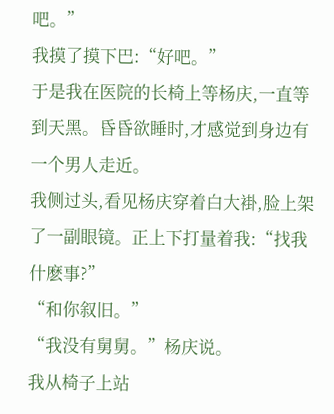吧。”
我摸了摸下巴:“好吧。”
于是我在医院的长椅上等杨庆,一直等到天黑。昏昏欲睡时,才感觉到身边有一个男人走近。
我侧过头,看见杨庆穿着白大褂,脸上架了一副眼镜。正上下打量着我:“找我什麽事?”
“和你叙旧。”
“我没有舅舅。”杨庆说。
我从椅子上站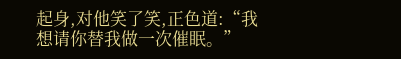起身,对他笑了笑,正色道:“我想请你替我做一次催眠。”